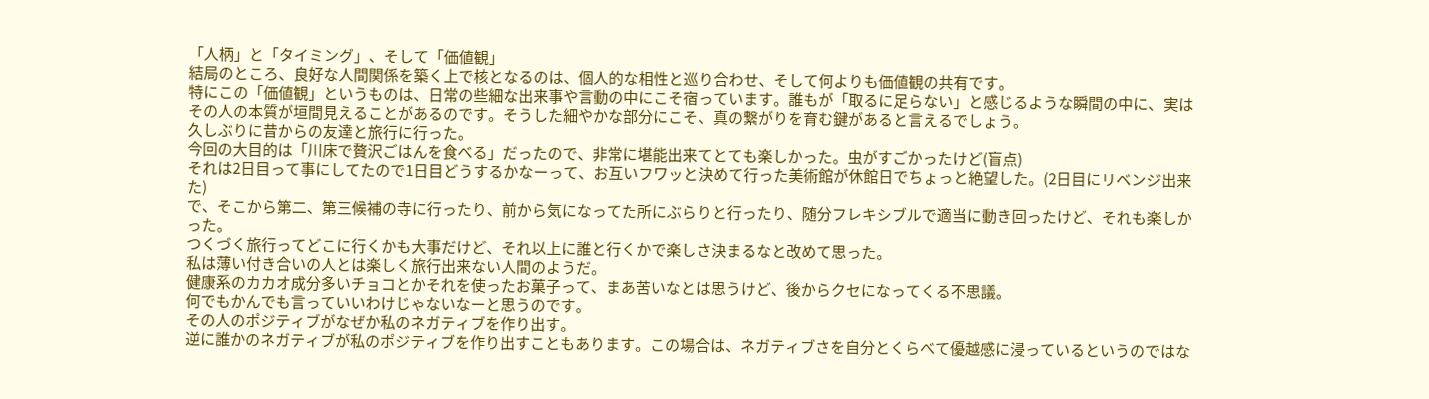「人柄」と「タイミング」、そして「価値観」
結局のところ、良好な人間関係を築く上で核となるのは、個人的な相性と巡り合わせ、そして何よりも価値観の共有です。
特にこの「価値観」というものは、日常の些細な出来事や言動の中にこそ宿っています。誰もが「取るに足らない」と感じるような瞬間の中に、実はその人の本質が垣間見えることがあるのです。そうした細やかな部分にこそ、真の繋がりを育む鍵があると言えるでしょう。
久しぶりに昔からの友達と旅行に行った。
今回の大目的は「川床で贅沢ごはんを食べる」だったので、非常に堪能出来てとても楽しかった。虫がすごかったけど(盲点)
それは2日目って事にしてたので1日目どうするかなーって、お互いフワッと決めて行った美術館が休館日でちょっと絶望した。(2日目にリベンジ出来た)
で、そこから第二、第三候補の寺に行ったり、前から気になってた所にぶらりと行ったり、随分フレキシブルで適当に動き回ったけど、それも楽しかった。
つくづく旅行ってどこに行くかも大事だけど、それ以上に誰と行くかで楽しさ決まるなと改めて思った。
私は薄い付き合いの人とは楽しく旅行出来ない人間のようだ。
健康系のカカオ成分多いチョコとかそれを使ったお菓子って、まあ苦いなとは思うけど、後からクセになってくる不思議。
何でもかんでも言っていいわけじゃないなーと思うのです。
その人のポジティブがなぜか私のネガティブを作り出す。
逆に誰かのネガティブが私のポジティブを作り出すこともあります。この場合は、ネガティブさを自分とくらべて優越感に浸っているというのではな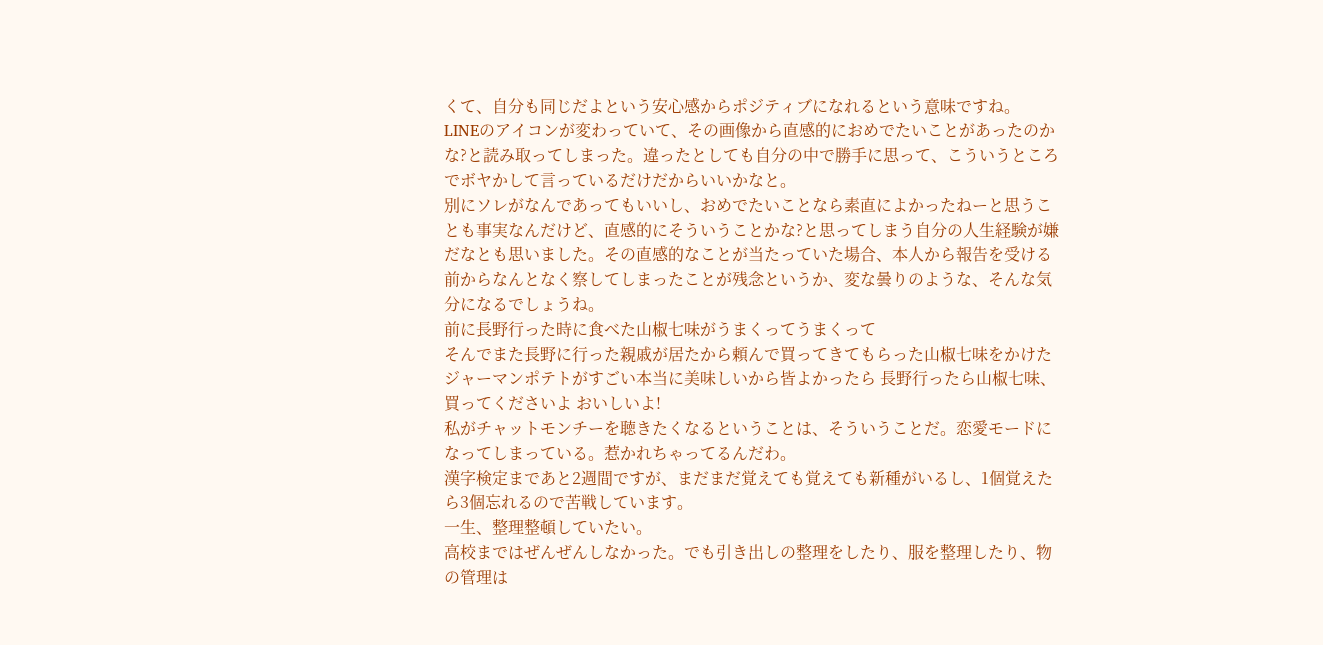くて、自分も同じだよという安心感からポジティブになれるという意味ですね。
LINEのアイコンが変わっていて、その画像から直感的におめでたいことがあったのかな?と読み取ってしまった。違ったとしても自分の中で勝手に思って、こういうところでボヤかして言っているだけだからいいかなと。
別にソレがなんであってもいいし、おめでたいことなら素直によかったねーと思うことも事実なんだけど、直感的にそういうことかな?と思ってしまう自分の人生経験が嫌だなとも思いました。その直感的なことが当たっていた場合、本人から報告を受ける前からなんとなく察してしまったことが残念というか、変な曇りのような、そんな気分になるでしょうね。
前に長野行った時に食べた山椒七味がうまくってうまくって
そんでまた長野に行った親戚が居たから頼んで買ってきてもらった山椒七味をかけたジャーマンポテトがすごい本当に美味しいから皆よかったら 長野行ったら山椒七味、買ってくださいよ おいしいよ!
私がチャットモンチーを聴きたくなるということは、そういうことだ。恋愛モードになってしまっている。惹かれちゃってるんだわ。
漢字検定まであと2週間ですが、まだまだ覚えても覚えても新種がいるし、1個覚えたら3個忘れるので苦戦しています。
一生、整理整頓していたい。
高校まではぜんぜんしなかった。でも引き出しの整理をしたり、服を整理したり、物の管理は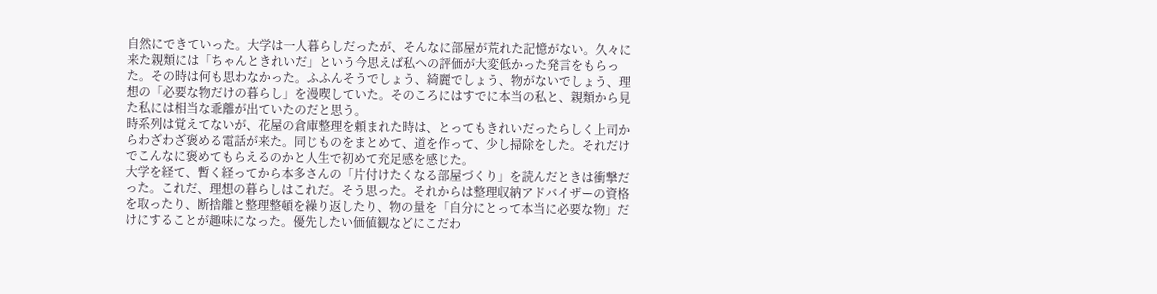自然にできていった。大学は一人暮らしだったが、そんなに部屋が荒れた記憶がない。久々に来た親類には「ちゃんときれいだ」という今思えば私への評価が大変低かった発言をもらった。その時は何も思わなかった。ふふんそうでしょう、綺麗でしょう、物がないでしょう、理想の「必要な物だけの暮らし」を漫喫していた。そのころにはすでに本当の私と、親類から見た私には相当な乖離が出ていたのだと思う。
時系列は覚えてないが、花屋の倉庫整理を頼まれた時は、とってもきれいだったらしく上司からわざわざ褒める電話が来た。同じものをまとめて、道を作って、少し掃除をした。それだけでこんなに褒めてもらえるのかと人生で初めて充足感を感じた。
大学を経て、暫く経ってから本多さんの「片付けたくなる部屋づくり」を読んだときは衝撃だった。これだ、理想の暮らしはこれだ。そう思った。それからは整理収納アドバイザーの資格を取ったり、断捨離と整理整頓を繰り返したり、物の量を「自分にとって本当に必要な物」だけにすることが趣味になった。優先したい価値観などにこだわ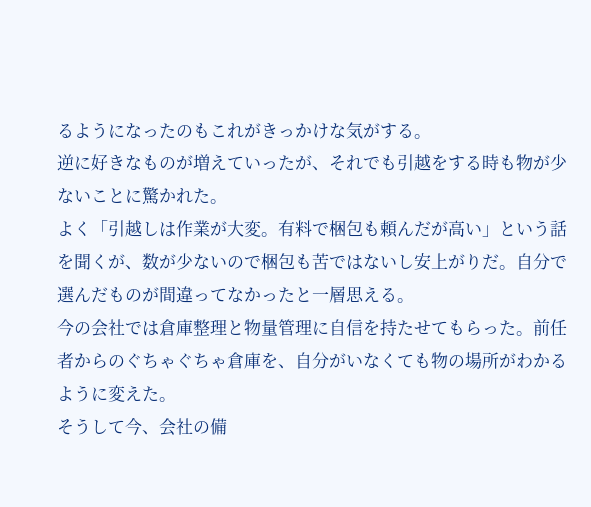るようになったのもこれがきっかけな気がする。
逆に好きなものが増えていったが、それでも引越をする時も物が少ないことに驚かれた。
よく「引越しは作業が大変。有料で梱包も頼んだが高い」という話を聞くが、数が少ないので梱包も苦ではないし安上がりだ。自分で選んだものが間違ってなかったと一層思える。
今の会社では倉庫整理と物量管理に自信を持たせてもらった。前任者からのぐちゃぐちゃ倉庫を、自分がいなくても物の場所がわかるように変えた。
そうして今、会社の備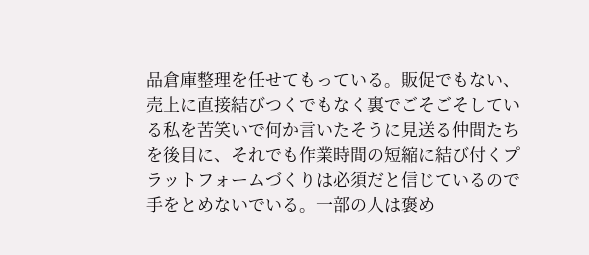品倉庫整理を任せてもっている。販促でもない、売上に直接結びつくでもなく裏でごそごそしている私を苦笑いで何か言いたそうに見送る仲間たちを後目に、それでも作業時間の短縮に結び付くプラットフォームづくりは必須だと信じているので手をとめないでいる。一部の人は褒め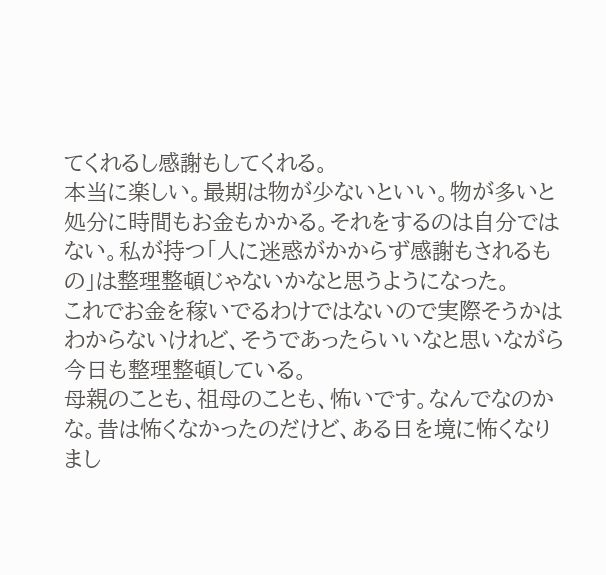てくれるし感謝もしてくれる。
本当に楽しい。最期は物が少ないといい。物が多いと処分に時間もお金もかかる。それをするのは自分ではない。私が持つ「人に迷惑がかからず感謝もされるもの」は整理整頓じゃないかなと思うようになった。
これでお金を稼いでるわけではないので実際そうかはわからないけれど、そうであったらいいなと思いながら今日も整理整頓している。
母親のことも、祖母のことも、怖いです。なんでなのかな。昔は怖くなかったのだけど、ある日を境に怖くなりまし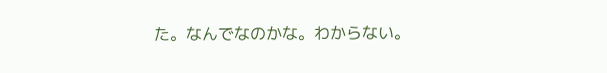た。なんでなのかな。わからない。